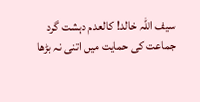سیف اللہ خالد! کالعدم دہشت گرد جماعت کی حمایت میں اتنی نہ بڑھا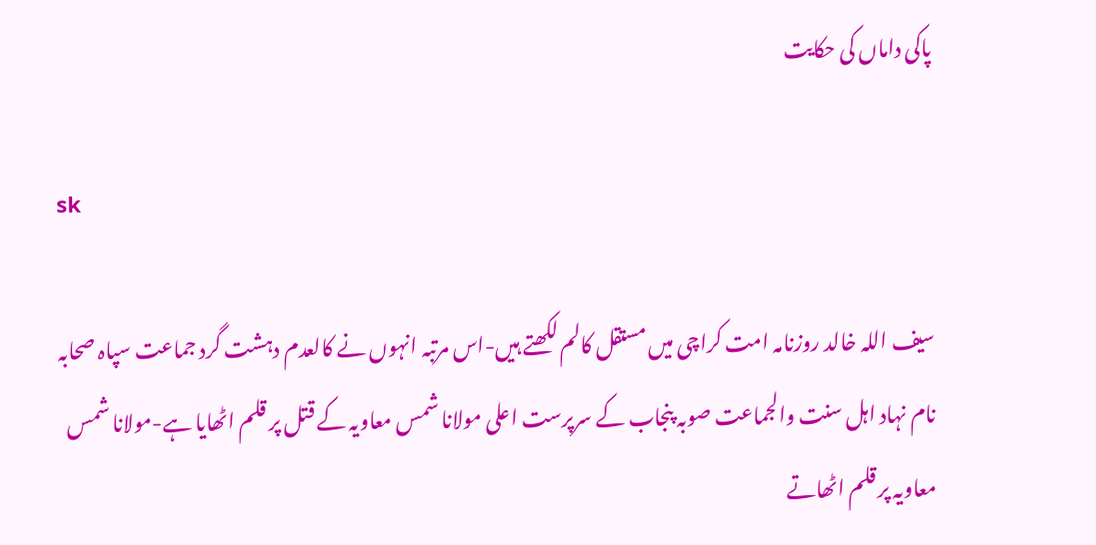پاکی داماں کی حکایت

sk

سیف اللہ خالد روزنامہ امت کراچی میں مستقل کالم لکھتے ہیں-اس مرتبہ انہوں نے کالعدم دہشت گرد جماعت سپاہ صحابہ نام نہاد اہل سنت والجماعت صوبہ پنجاب کے سرپرست اعلی مولانا شمس معاویہ کے قتل پر قلم اٹھایا ہے-مولانا شمس معاویہ پر قلم اٹھاتے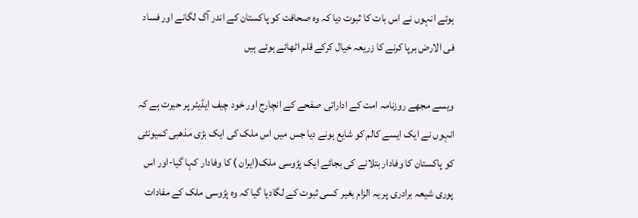ہوئے انہوں نے اس بات کا ثبوت دیا کہ وہ صحافت کو پاکستان کے اندر آگ لگانے اور فساد فی الارض برپا کرنے کا زریعہ خیال کرکے قلم اٹھائے ہوئے ہیں

ویسے مجھے روزنامہ امت کے اداراتی صفحے کے انچارج اور خود چیف ایڈیٹر پر حیرت ہے کہ انہوں نے ایک ایسے کالم کو شایع ہونے دیا جس میں اس ملک کی ایک بڑی مذھبی کمیونٹی کو پاکستان کا وفادار بتلانے کی بجائے ایک پڑوسی ملک(ایران ) کا وفادار کہا گیا-اور اس پوری شیعہ برادری پر یہ الزام بغیر کسی ثبوت کے لگادیا گیا کہ وہ پڑوسی ملک کے مفادات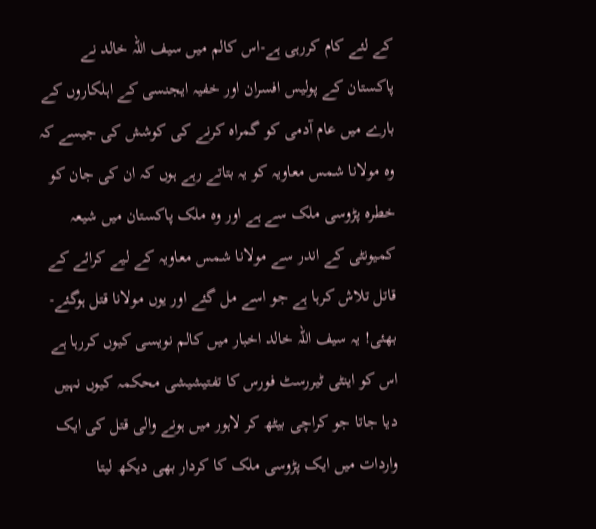کے لئے کام کررہی ہے-اس کالم میں سیف اللہ خالد نے پاکستان کے پولیس افسران اور خفیہ ایجنسی کے اہلکاروں کے بارے میں عام آدمی کو گمراہ کرنے کی کوشش کی جیسے کہ وہ مولانا شمس معاویہ کو یہ بتاتے رہے ہوں کہ ان کی جان کو خطرہ پڑوسی ملک سے ہے اور وہ ملک پاکستان میں شیعہ کمیونٹی کے اندر سے مولانا شمس معاویہ کے لیے کرائے کے قاتل تلاش کرہا ہے جو اسے مل گئے اور یوں مولانا قتل ہوگئے-بھئی! یہ سیف اللہ خالد اخبار میں کالم نویسی کیوں کررہا ہے اس کو اینٹی ٹیررسٹ فورس کا تفتیشیشی محکمہ کیوں نہیں دیا جاتا جو کراچی بیٹھ کر لاہور میں ہونے والی قتل کی ایک واردات میں ایک پڑوسی ملک کا کردار بھی دیکھ لیتا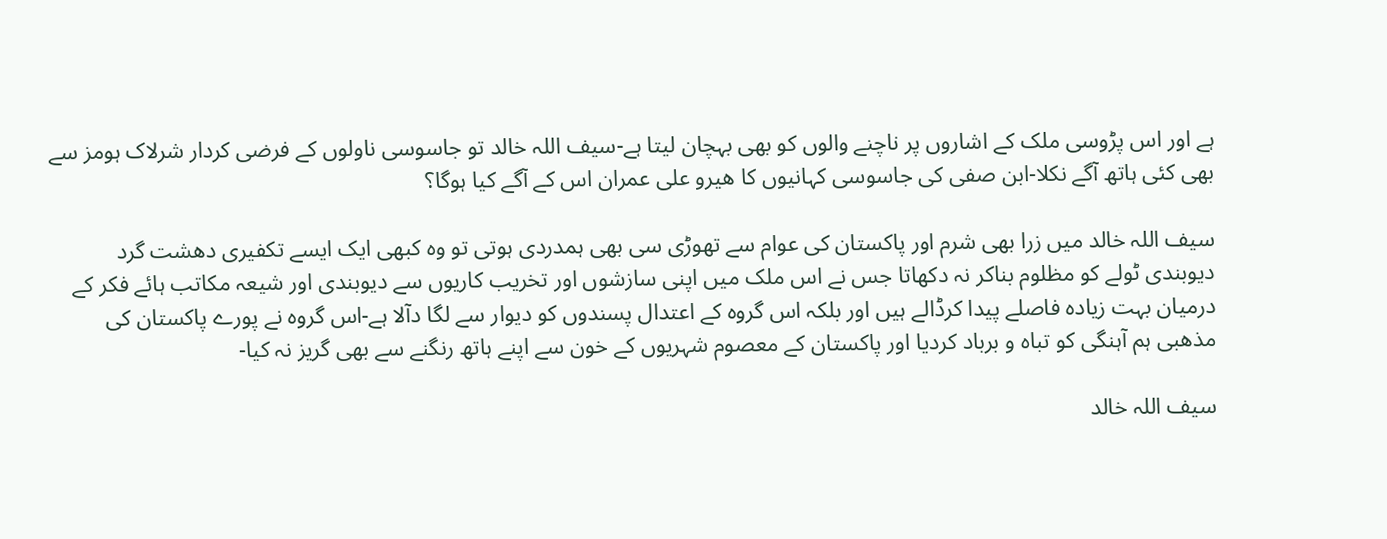ہے اور اس پڑوسی ملک کے اشاروں پر ناچنے والوں کو بھی بہچان لیتا ہے-سیف اللہ خالد تو جاسوسی ناولوں کے فرضی کردار شرلاک ہومز سے بھی کئی ہاتھ آگے نکلا-ابن صفی کی جاسوسی کہانیوں کا ھیرو علی عمران اس کے آگے کیا ہوگا؟

سیف اللہ خالد میں زرا بھی شرم اور پاکستان کی عوام سے تھوڑی سی بھی ہمدردی ہوتی تو وہ کبھی ایک ایسے تکفیری دھشت گرد دیوبندی ٹولے کو مظلوم بناکر نہ دکھاتا جس نے اس ملک میں اپنی سازشوں اور تخریب کاریوں سے دیوبندی اور شیعہ مکاتب ہائے فکر کے درمیان بہت زیادہ فاصلے پیدا کرڈالے ہیں اور بلکہ اس گروہ کے اعتدال پسندوں کو دیوار سے لگا دآلا ہے-اس گروہ نے پورے پاکستان کی مذھبی ہم آہنگی کو تباہ و برباد کردیا اور پاکستان کے معصوم شہریوں کے خون سے اپنے ہاتھ رنگنے سے بھی گریز نہ کیا-

سیف اللہ خالد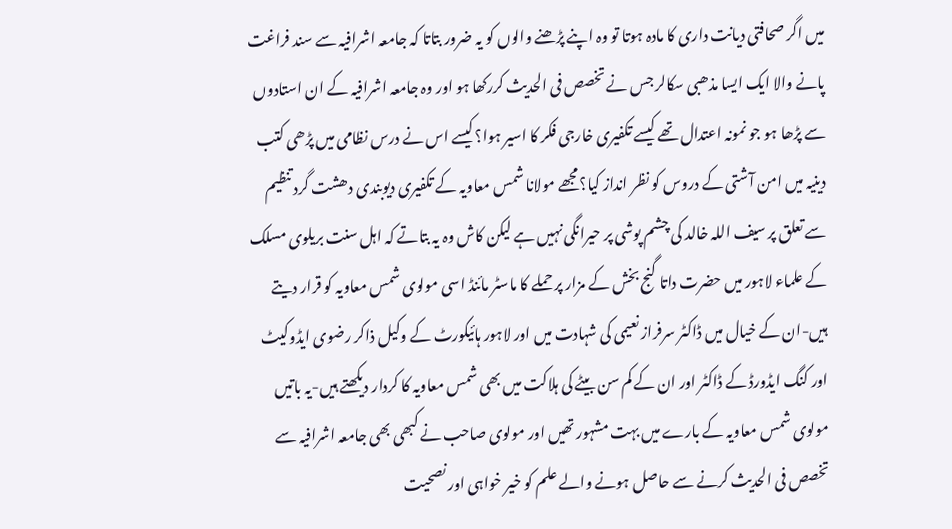میں اگر صحافتی دیانت داری کا مادہ ہوتا تو وہ اپنے پڑھنے والوں کو یہ ضرور بتاتا کہ جامعہ اشرافیہ سے سند فراغت پانے والا ایک ایسا مذھبی سکالر جس نے تخصص فی الحدیث کررکھا ہو اور وہ جامعہ اشرافیہ کے ان استادوں سے پڑھا ہو جو نمونہ اعتدال تھے کیسے تکفیری خارجی فکر کا اسیر ہوا؟کیسے اس نے درس نظامی میں پڑھی کتب دینیہ میں امن آشتی کے دروس کو نظر انداز کیا؟مجھے مولانا شمس معاویہ کے تکفیری دیوبندی دھشت گرد تنظیم سے تعلق پر سیف اللہ خالد کی چشم پوشی پر حیرانگی نہیں ہے لیکن کاش وہ یہ بتاتے کہ اہل سنت بریلوی مسلک کے علماء لاہور میں حضرت داتا گنج بخش کے مزار پر حملے کا ماسٹر مائنڈ اسی مولوی شمس معاویہ کو قرار دیتے ہیں-ان کے خیال میں ڈاکٹر سرفراز نعیمی کی شہادت میں اور لاہور ہائیکورٹ کے وکیل ذاکر رضوی ایڈوکیٹ اور کنگ ایڈورڈ کے ڈاکٹر اور ان کے کم سن بیٹے کی ہلاکت میں بھی شمس معاویہ کا کردار دیکھتے ہیں-یہ باتیں مولوی شمس معاویہ کے بارے میں بہت مشہور تھیں اور مولوی صاحب نے کبھی بھی جامعہ اشرافیہ سے تخصص فی الحدیث کرنے سے حاصل ہونے والے علم کو خیر خواہی اور نصحیت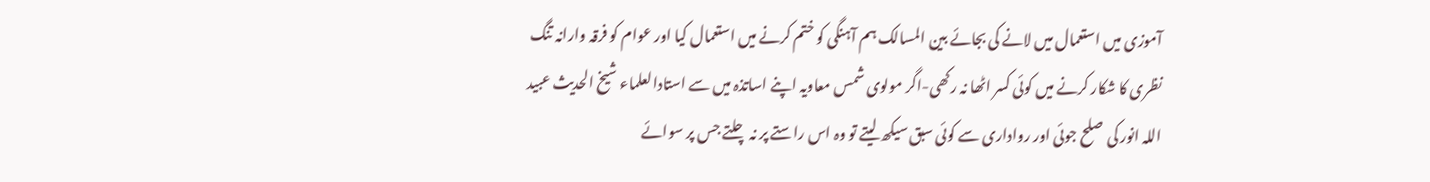آموزی میں استعمال میں لانے کی بجائے بین المسالک ہم آہنگی کو ختم کرنے میں استعمال کیا اور عوام کو فرقہ وارانہ تنگ نظری کا شکار کرنے میں کوئی کسر اٹھا نہ رکھی-اگر مولوی شمس معاویہ اپنے اساتذہ میں سے استادالعلماء شیخ الحدیث عبید اللہ انور کی صلح جوئی اور رواداری سے کوئی سبق سیکھ لیتے تو وہ اس راستے پر نہ چلتے جس پر سوائے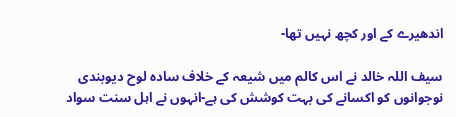اندھیرے کے اور کچھ نہیں تھا-

سیف اللہ خالد نے اس کالم میں شیعہ کے خلاف سادہ لوح دیوبندی نوجوانوں کو اکسانے کی بہت کوشش کی ہے-انہوں نے اہل سنت سواد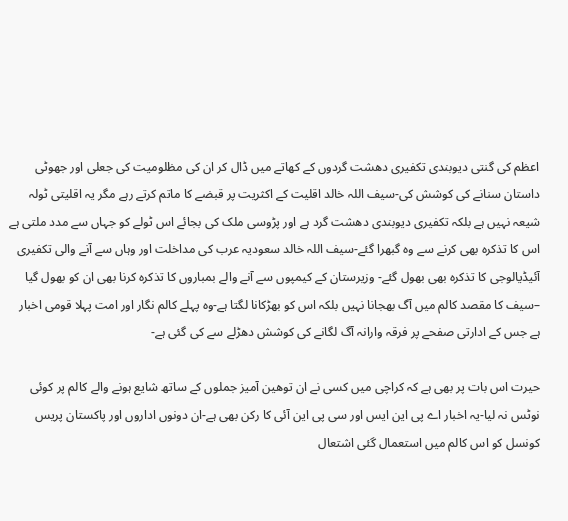اعظم کی گنتی دیوبندی تکفیری دھشت گردوں کے کھاتے میں ڈال کر ان کی مظلومیت کی جعلی اور جھوٹی داستان سنانے کی کوشش کی-سیف اللہ خالد اقلیت کے اکثریت پر قبضے کا ماتم کرتے رہے مگر یہ اقلیتی ٹولہ شیعہ نہیں ہے بلکہ تکفیری دیوبندی دھشت گرد ہے اور پڑوسی ملک کی بجائے اس ٹولے کو جہاں سے مدد ملتی ہے اس کا تذکرہ بھی کرنے سے وہ گبھرا گئے-سیف اللہ خالد سعودیہ عرب کی مداخلت اور وہاں سے آنے والی تکفیری آئیڈیالوجی کا تذکرہ بھی بھول گئے- وزیرستان کے کیمپوں سے آنے والے بمباروں کا تذکرہ کرنا بھی ان کو بھول گیا –سیف کا مقصد کالم میں آگ بھجانا نہیں بلکہ اس کو بھڑکانا لگتا ہے-وہ پہلے کالم نگار اور امت پہلا قومی اخبار ہے جس کے ادارتی صفحے پر فرقہ وارانہ آگ لگانے کی کوشش دھڑلے سے کی گئی ہے-

حیرت اس بات پر بھی ہے کہ کراچی میں کسی نے ان توھین آمیز جملوں کے ساتھ شایع ہونے والے کالم پر کوئی نوٹس نہ لیا-یہ اخبار اے پی این ایس اور سی پی این آئی کا رکن بھی ہے-ان دونوں اداروں اور پاکستان پریس کونسل کو اس کالم میں استعمال گئی اشتعال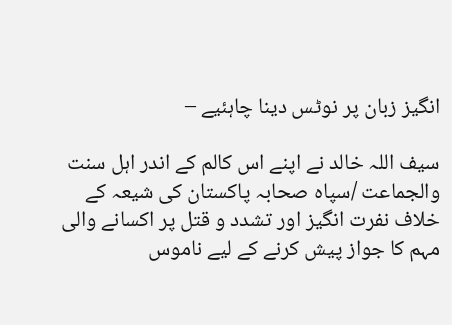انگیز زبان پر نوٹس دینا چاہئيے –

سیف اللہ خالد نے اپنے اس کالم کے اندر اہل سنت والجماعت /سپاہ صحابہ پاکستان کی شیعہ کے خلاف نفرت انگیز اور تشدد و قتل پر اکسانے والی مہم کا جواز پیش کرنے کے لیے ناموس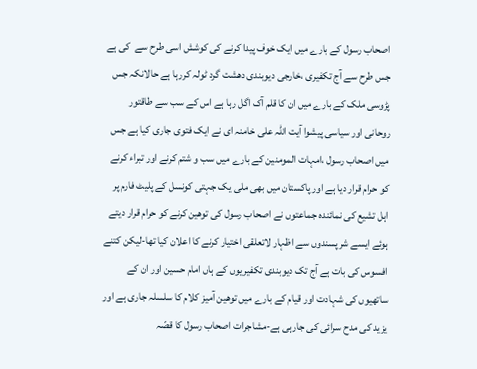اصحاب رسول کے بارے میں ایک خوف پیدا کرنے کی کوشش اسی طرح سے  کی ہے جس طرح سے آج تکفیری ،خارجی دیوبندی دھشت گرد ٹولہ کررہا ہے حالانکہ جس پڑوسی ملک کے بارے میں ان کا قلم آک اگل رہا ہے اس کے سب سے طاقتور روحانی اور سیاسی پیشوا آیت اللہ علی خامنہ ای نے ایک فتوی جاری کیا ہے جس میں اصحاب رسول ،امہات المومنین کے بارے میں سب و شتم کرنے اور تبراء کرنے کو حرام قرار دیا ہے اور پاکستان میں بھی ملی یک جہتی کونسل کے پلیٹ فارم پر اہل تشیع کی نمائندہ جماعتوں نے اصحاب رسول کی توھین کرنے کو حرام قرار دیتے ہوئے ایسے شرپسندوں سے اظہار لاتعلقی اختیار کرنے کا اعلان کیا تھا-لیکن کتنے افسوس کی بات ہے آج تک دیوبندی تکفیریوں کے ہاں امام حسین اور ان کے ساتھیوں کی شہادت اور قیام کے بارے میں توھین آمیز کلام کا سلسلہ جاری ہے اور یزید کی مدح سرائی کی جارہی ہے-مشاجرات اصحاب رسول کا قصّہ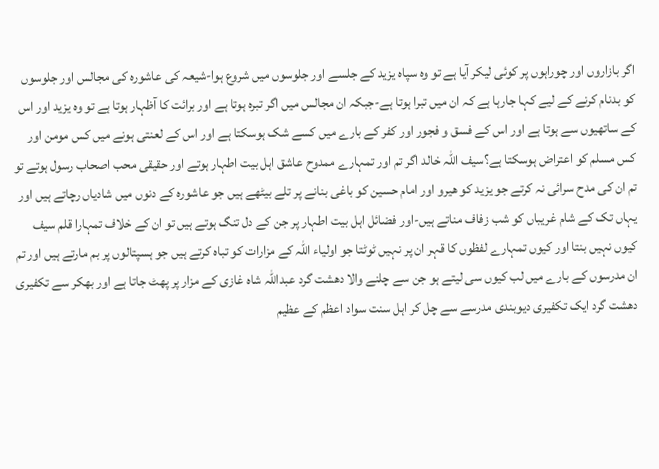اگر بازاروں اور چوراہوں پر کوئی لیکر آیا ہے تو وہ سپاہ یزید کے جلسے اور جلوسوں میں شروع ہوا-شیعہ کی عاشورہ کی مجالس اور جلوسوں کو بدنام کرنے کے لیے کہا جارہا ہے کہ ان میں تبرا ہوتا ہے-جبکہ ان مجالس میں اگر تبرہ ہوتا ہے اور برائت کا آظہار ہوتا ہے تو وہ یزید اور اس کے ساتھیوں سے ہوتا ہے اور اس کے فسق و فجور اور کفر کے بارے میں کسے شک ہوسکتا ہے اور اس کے لعنتی ہونے میں کس مومن اور کس مسلم کو اعتراض ہوسکتا ہے؟سیف اللہ خالد اگر تم اور تمہارے ممدوح عاشق اہل بیت اطہار ہوتے اور حقیقی محب اصحاب رسول ہوتے تو تم ان کی مدح سرائی نہ کرتے جو یزید کو ھیرو اور امام حسین کو باغی بنانے پر تلے بیٹھے ہیں جو عاشورہ کے دنوں میں شادیاں رچاتے ہیں اور یہاں تک کے شام غریباں کو شب زفاف مناتے ہیں-اور فضائل اہل بیت اطہار پر جن کے دل تنگ ہوتے ہیں تو ان کے خلاف تمہارا قلم سیف کیوں نہیں بنتا اور کیوں تمہارے لفظوں کا قہر ان پر نہیں ٹوٹتا جو اولیاء اللہ کے مزارات کو تباہ کرتے ہیں جو ہسپتالوں پر بم مارتے ہیں اور تم ان مدرسوں کے بارے میں لب کیوں سی لیتے ہو جن سے چلنے والا دھشت گرد عبداللہ شاہ غازی کے مزار پر پھٹ جاتا ہے اور بھکر سے تکفیری دھشت گرد ایک تکفیری دیوبندی مدرسے سے چل کر اہل سنت سواد اعظم کے عظیم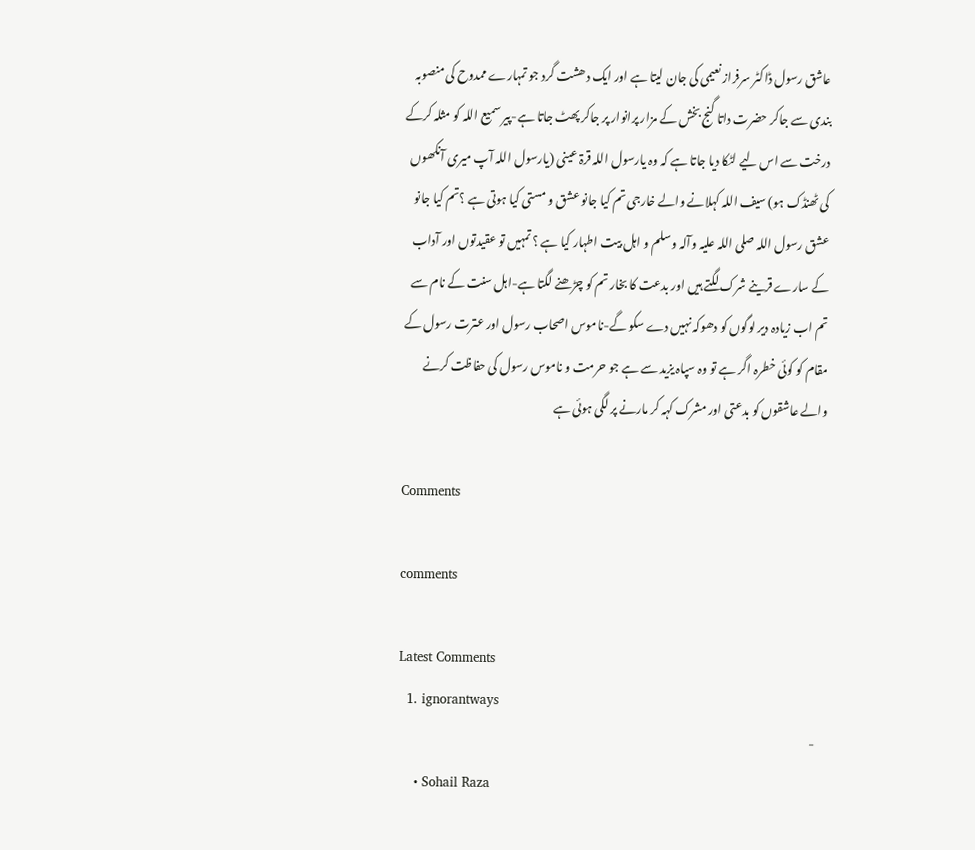عاشق رسول ڈاکٹر سرفراز نعیمی کی جان لیتا ہے اور ایک دھشت گرد جو تمہارے ممدوح کی منصوبہ بندی سے جاکر حضرت داتا گنج بخش کے مزار پرانوار پر جاکر پھٹ جاتا ہے-پیر سمیع اللہ کو مثلہ کرکے درخت سے اس لیے لٹکا دیا جاتا ہے کہ وہ یارسول اللہ قرۃ عینی (یارسول اللہ آپ میری آنکھوں کی ٹھنڈک ہو) سیف اللہ کہلانے والے خارجی تم کیا جانو عشق و مستی کیا ہوتی ہے ؟تم کیا جانو عشق رسول اللہ صلی اللہ علیہ وآلہ وسلم و اہل بیت اطہار کیا ہے ؟ تمہیں تو عقیدتوں اور آداب کے سارے قرینے شرک لگتے ہیں اور بدعت کا بخار تم کو چڑھنے لگتا ہے-اہل سنت کے نام سے تم اب زیادہ دیر لوگوں کو دھوکہ نہیں دے سکو گے-ناموس اصحاب رسول اور عترت رسول کے مقام کو کوئی خطرہ اگر ہے تو وہ سپاہ یزید سے ہے جو حرمت و ناموس رسول کی حفاظت کرنے والے عاشقوں کو بدعتی اور مشرک کہہ کر مارنے پر لگی ہوئی ہے

Comments

comments

Latest Comments
  1. ignorantways
    -
    • Sohail Raza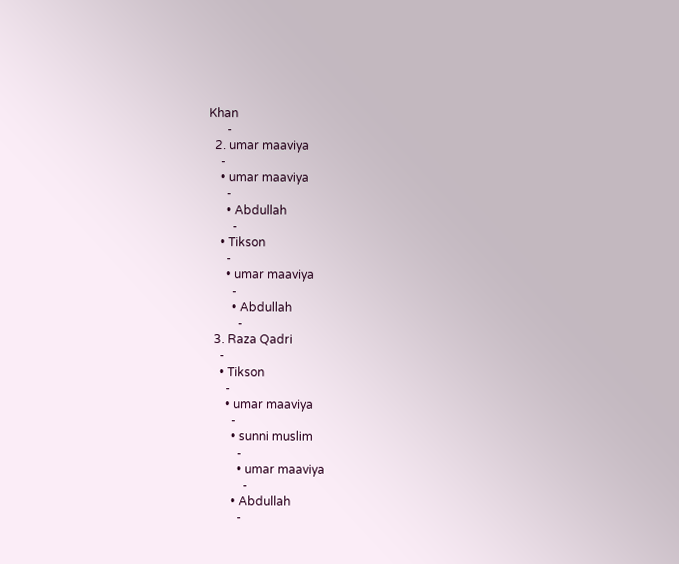Khan
      -
  2. umar maaviya
    -
    • umar maaviya
      -
      • Abdullah
        -
    • Tikson
      -
      • umar maaviya
        -
        • Abdullah
          -
  3. Raza Qadri
    -
    • Tikson
      -
      • umar maaviya
        -
        • sunni muslim
          -
          • umar maaviya
            -
        • Abdullah
          -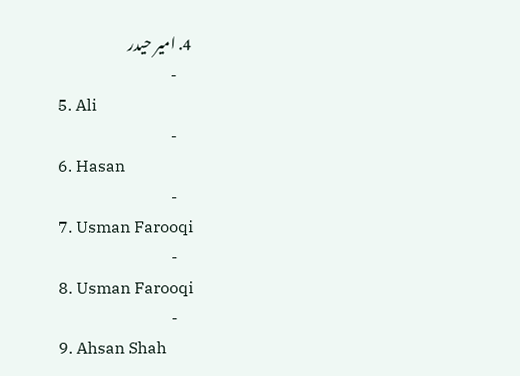4. امیر حیدر
    -
  5. Ali
    -
  6. Hasan
    -
  7. Usman Farooqi
    -
  8. Usman Farooqi
    -
  9. Ahsan Shah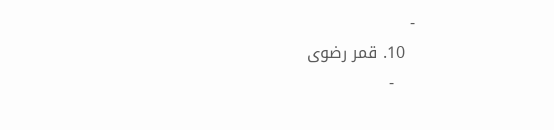-
  10. قمر رضوی
    -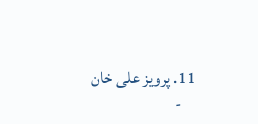11. پرویز علی خان
    -